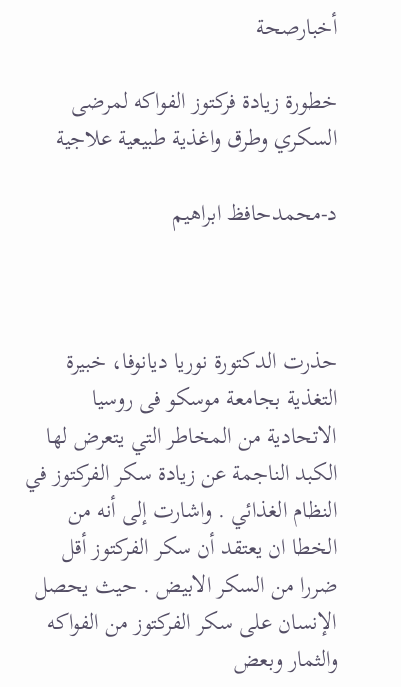أخبارصحة

خطورة زيادة فركتوز الفواكه لمرضى السكري وطرق واغذية طبيعية علاجية

د-محمدحافظ ابراهيم



حذرت الدكتورة نوريا ديانوفا، خبيرة التغذية بجامعة موسكو فى روسيا الاتحادية من المخاطر التي يتعرض لها الكبد الناجمة عن زيادة سكر الفركتوز في النظام الغذائي . واشارت إلى أنه من الخطا ان يعتقد أن سكر الفركتوز أقل ضررا من السكر الابيض . حيث يحصل الإنسان على سكر الفركتوز من الفواكه والثمار وبعض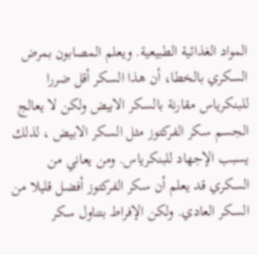المواد الغذائية الطبيعية. ويعلم المصابون بمرض السكري بالخطا، أن هذا السكر أقل ضررا للبنكرياس مقارنة بالسكر الابيض ولكن لا يعالج الجسم سكر الفركتوز مثل السكر الابيض ، لذلك يسبب الإجهاد للبنكرياس. ومن يعاني من السكري قد يعلم أن سكر الفركتوز أفضل قليلا من السكر العادي. ولكن الإفراط بتناول سكر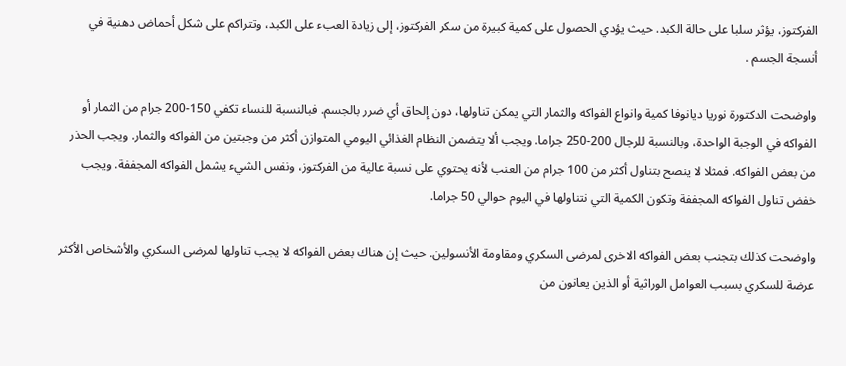الفركتوز، يؤثر سلبا على حالة الكبد. حيث يؤدي الحصول على كمية كبيرة من سكر الفركتوز، إلى زيادة العبء على الكبد، وتتراكم على شكل أحماض دهنية في أنسجة الجسم .

واوضحت الدكتورة نوريا ديانوفا كمية وانواع الفواكه والثمار التي يمكن تناولها، دون إلحاق أي ضرر بالجسم. فبالنسبة للنساء تكفي 150-200 جرام من الثمار أو الفواكه في الوجبة الواحدة، وبالنسبة للرجال 200-250 جراما. ويجب ألا يتضمن النظام الغذائي اليومي المتوازن أكثر من وجبتين من الفواكه والثمار. ويجب الحذر من بعض الفواكه. فمثلا لا ينصح بتناول أكثر من 100 جرام من العنب لأنه يحتوي على نسبة عالية من الفركتوز، ونفس الشيء يشمل الفواكه المجففة. ويجب خفض تناول الفواكه المجففة وتكون الكمية التي نتناولها في اليوم حوالي 50 جراما.

واوضحت كذلك بتجنب بعض الفواكه الاخرى لمرضى السكري ومقاومة الأنسولين. حيث إن هناك بعض الفواكه لا يجب تناولها لمرضى السكري والأشخاص الأكثر عرضة للسكري بسبب العوامل الوراثية أو الذين يعانون من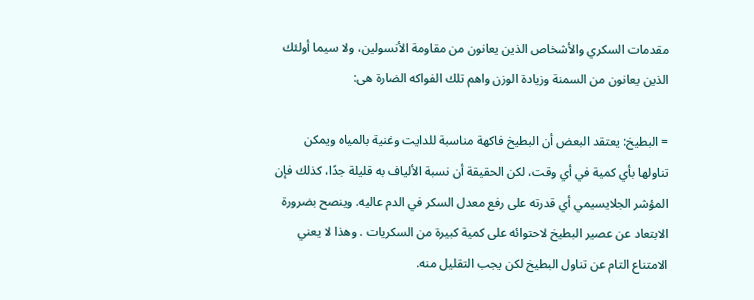مقدمات السكري والأشخاص الذين يعانون من مقاومة الأنسولين، ولا سيما أولئك الذين يعانون من السمنة وزيادة الوزن واهم تلك الفواكه الضارة هى:

= البطيخ: يعتقد البعض أن البطيخ فاكهة مناسبة للدايت وغنية بالمياه ويمكن تناولها بأي كمية في أي وقت، لكن الحقيقة أن نسبة الألياف به قليلة جدًا، كذلك فإن المؤشر الجلايسيمي أي قدرته على رفع معدل السكر في الدم عاليه. وينصح بضرورة الابتعاد عن عصير البطيخ لاحتوائه على كمية كبيرة من السكريات . وهذا لا يعني الامتناع التام عن تناول البطيخ لكن يجب التقليل منه.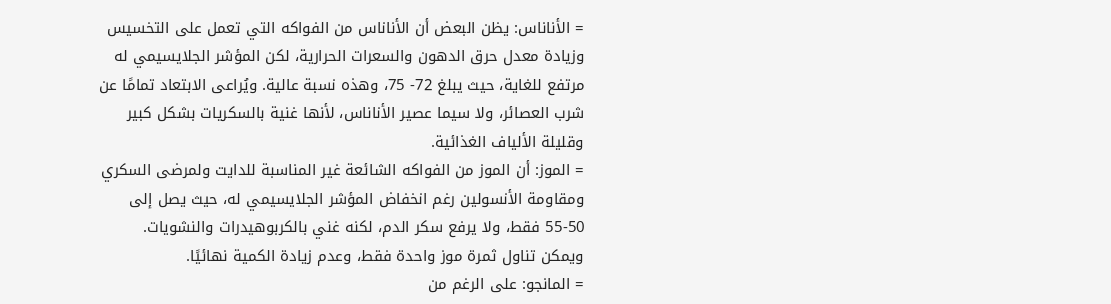= الأناناس: يظن البعض أن الأناناس من الفواكه التي تعمل على التخسيس وزيادة معدل حرق الدهون والسعرات الحرارية، لكن المؤشر الجلايسيمي له مرتفع للغاية، حيث يبلغ 72- 75، وهذه نسبة عالية. ويُراعى الابتعاد تمامًا عن شرب العصائر، ولا سيما عصير الأناناس، لأنها غنية بالسكريات بشكل كبير وقليلة الألياف الغذائية.
= الموز: أن الموز من الفواكه الشائعة غير المناسبة للدايت ولمرضى السكري ومقاومة الأنسولين رغم انخفاض المؤشر الجلايسيمي له، حيث يصل إلى 50-55 فقط، ولا يرفع سكر الدم، لكنه غني بالكربوهيدرات والنشويات. ويمكن تناول ثمرة موز واحدة فقط، وعدم زيادة الكمية نهائيًا.
= المانجو: على الرغم من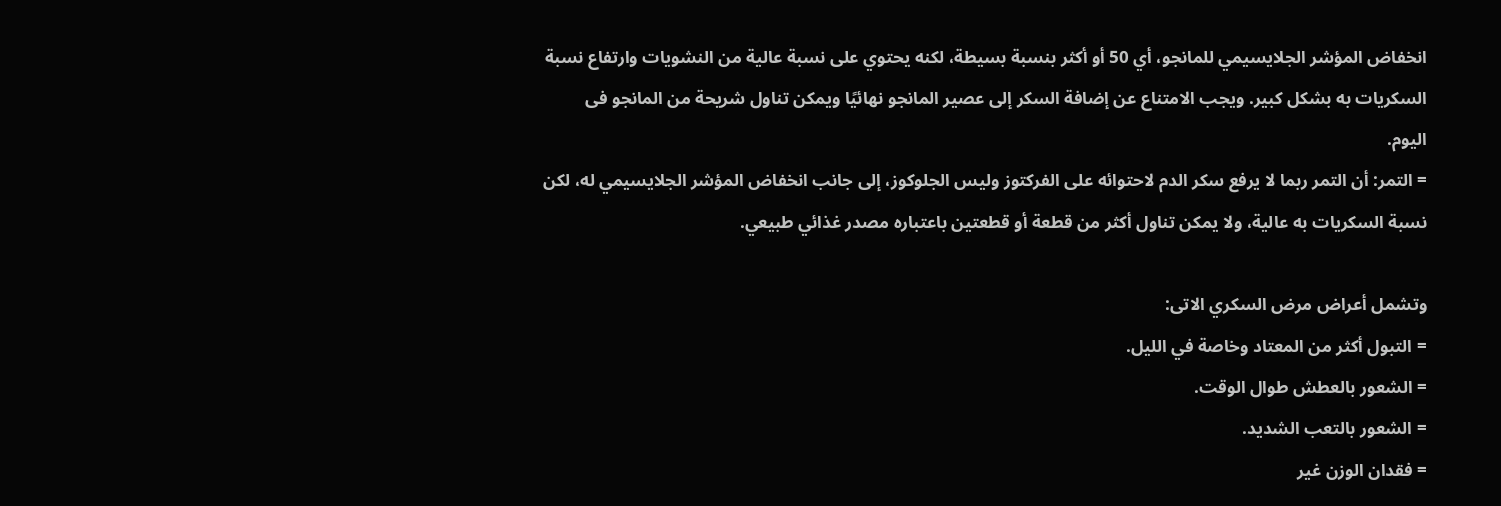انخفاض المؤشر الجلايسيمي للمانجو، أي 50 أو أكثر بنسبة بسيطة، لكنه يحتوي على نسبة عالية من النشويات وارتفاع نسبة السكريات به بشكل كبير. ويجب الامتناع عن إضافة السكر إلى عصير المانجو نهائيًا ويمكن تناول شريحة من المانجو فى اليوم.
= التمر: أن التمر ربما لا يرفع سكر الدم لاحتوائه على الفركتوز وليس الجلوكوز، إلى جانب انخفاض المؤشر الجلايسيمي له، لكن نسبة السكريات به عالية، ولا يمكن تناول أكثر من قطعة أو قطعتين باعتباره مصدر غذائي طبيعي.

وتشمل أعراض مرض السكري الاتى:
= التبول أكثر من المعتاد وخاصة في الليل.
= الشعور بالعطش طوال الوقت.
= الشعور بالتعب الشديد.
= فقدان الوزن غير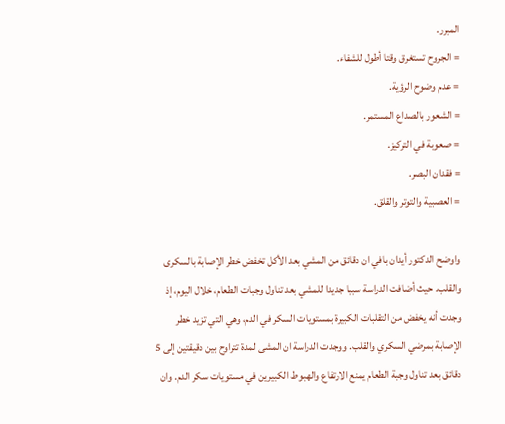المبرر.
= الجروح تستغرق وقتا أطول للشفاء.
= عدم وضوح الرؤية.
= الشعور بالصداع المستمر.
= صعوبة في التركيز.
= فقدان البصر.
= العصبية والتوتر والقلق.

واوضح الدكتور أيدان بافي ان دقائق من المشي بعد الأكل تخفض خطر الإصابة بالسكرى والقلب. حيث أضافت الدراسة سببا جديدا للمشي بعد تناول وجبات الطعام، خلال اليوم، إذ وجدت أنه يخفض من التقلبات الكبيرة بمستويات السكر في الدم، وهي التي تزيد خطر الإصابة بمرضي السكري والقلب. ووجدت الدراسة ان المشى لمدة تتراوح بين دقيقتين إلى 5 دقائق بعد تناول وجبة الطعام يمنع الارتفاع والهبوط الكبيرين في مستويات سكر الدم. وان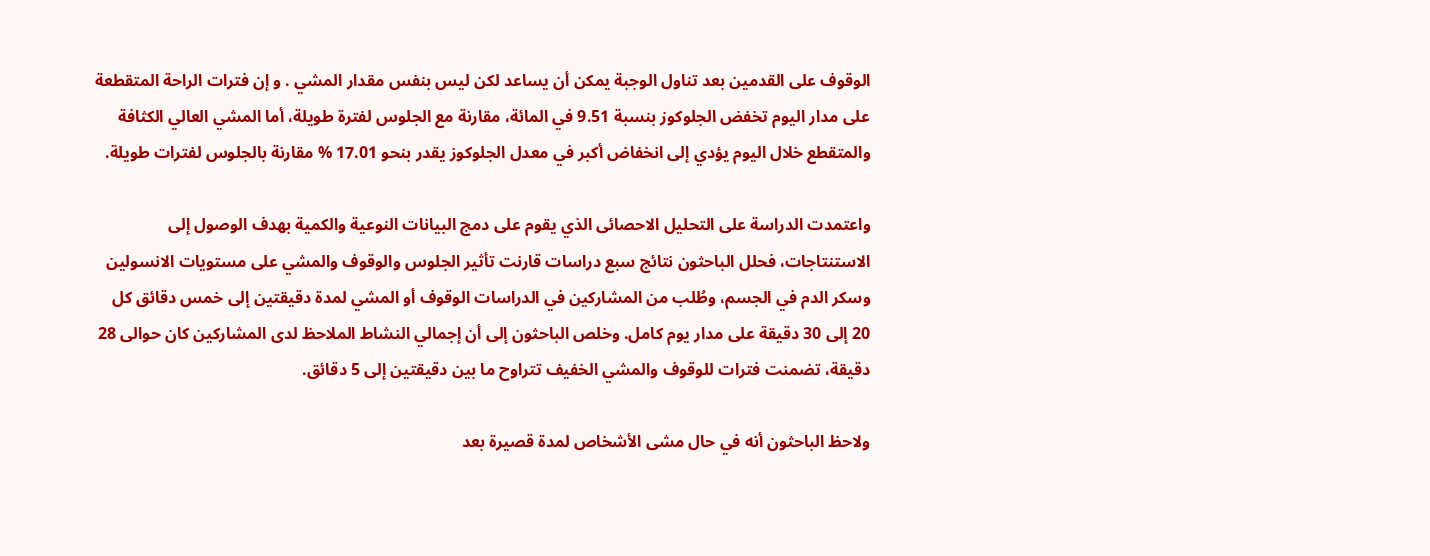الوقوف على القدمين بعد تناول الوجبة يمكن أن يساعد لكن ليس بنفس مقدار المشي . و إن فترات الراحة المتقطعة على مدار اليوم تخفض الجلوكوز بنسبة 9.51 في المائة، مقارنة مع الجلوس لفترة طويلة، أما المشي العالي الكثافة والمتقطع خلال اليوم يؤدي إلى انخفاض أكبر في معدل الجلوكوز يقدر بنحو 17.01 % مقارنة بالجلوس لفترات طويلة.

واعتمدت الدراسة على التحليل الاحصائى الذي يقوم على دمج البيانات النوعية والكمية بهدف الوصول إلى الاستنتاجات، فحلل الباحثون نتائج سبع دراسات قارنت تأثير الجلوس والوقوف والمشي على مستويات الانسولين وسكر الدم في الجسم، وطُلب من المشاركين في الدراسات الوقوف أو المشي لمدة دقيقتين إلى خمس دقائق كل 20 إلى 30 دقيقة على مدار يوم كامل. وخلص الباحثون إلى أن إجمالي النشاط الملاحظ لدى المشاركين كان حوالى 28 دقيقة، تضمنت فترات للوقوف والمشي الخفيف تتراوح ما بين دقيقتين إلى 5 دقائق.

ولاحظ الباحثون أنه في حال مشى الأشخاص لمدة قصيرة بعد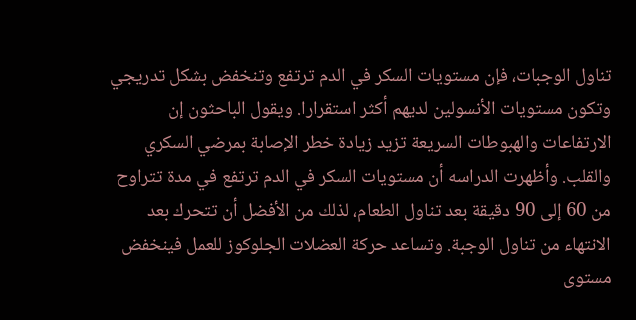تناول الوجبات، فإن مستويات السكر في الدم ترتفع وتنخفض بشكل تدريجي وتكون مستويات الأنسولين لديهم أكثر استقرارا. ويقول الباحثون إن الارتفاعات والهبوطات السريعة تزيد زيادة خطر الإصابة بمرضي السكري والقلب. وأظهرت الدراسه أن مستويات السكر في الدم ترتفع في مدة تتراوح من 60 إلى 90 دقيقة بعد تناول الطعام، لذلك من الأفضل أن تتحرك بعد الانتهاء من تناول الوجبة. وتساعد حركة العضلات الجلوكوز للعمل فينخفض مستوى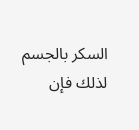السكر بالجسم لذلك فإن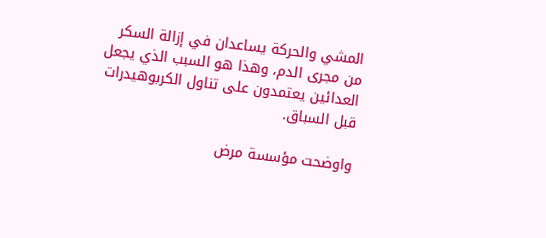المشي والحركة يساعدان في إزالة السكر من مجرى الدم، وهذا هو السبب الذي يجعل العدائين يعتمدون على تناول الكربوهيدرات قبل السباق.

واوضحت مؤسسة مرض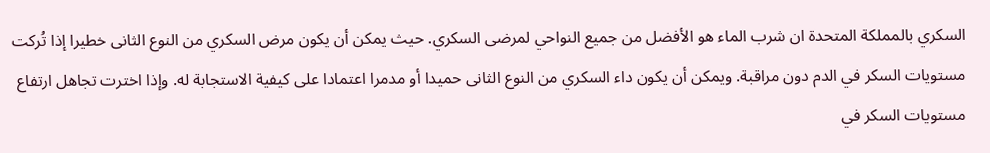السكري بالمملكة المتحدة ان شرب الماء هو الأفضل من جميع النواحي لمرضى السكري. حيث يمكن أن يكون مرض السكري من النوع الثانى خطيرا إذا تُركت مستويات السكر في الدم دون مراقبة. ويمكن أن يكون داء السكري من النوع الثانى حميدا أو مدمرا اعتمادا على كيفية الاستجابة له. وإذا اخترت تجاهل ارتفاع مستويات السكر في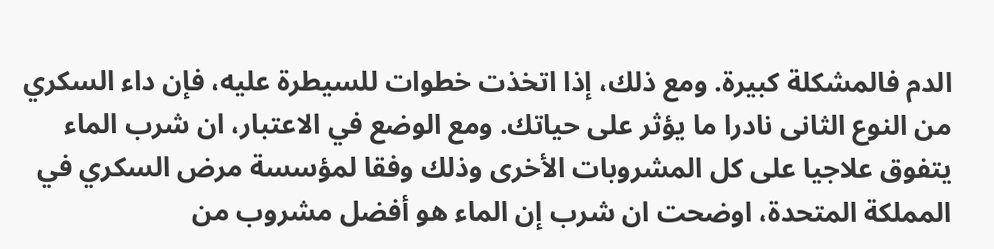الدم فالمشكلة كبيرة. ومع ذلك، إذا اتخذت خطوات للسيطرة عليه، فإن داء السكري من النوع الثانى نادرا ما يؤثر على حياتك. ومع الوضع في الاعتبار، ان شرب الماء يتفوق علاجيا على كل المشروبات الأخرى وذلك وفقا لمؤسسة مرض السكري في المملكة المتحدة، اوضحت ان شرب إن الماء هو أفضل مشروب من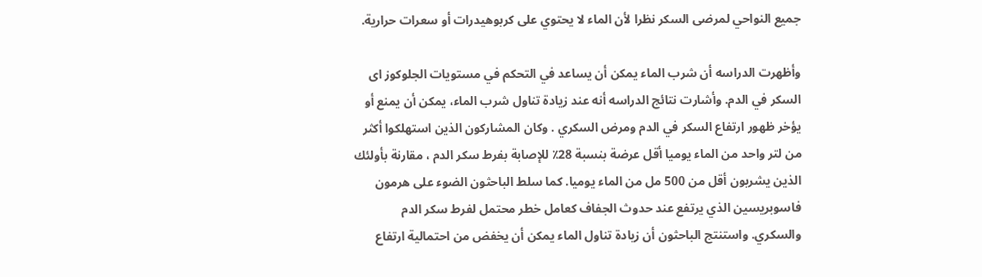جميع النواحي لمرضى السكر نظرا لأن الماء لا يحتوي على كربوهيدرات أو سعرات حرارية.

وأظهرت الدراسه أن شرب الماء يمكن أن يساعد في التحكم في مستويات الجلوكوز اى السكر في الدم. وأشارت نتائج الدراسه أنه عند زيادة تناول شرب الماء، يمكن أن يمنع أو يؤخر ظهور ارتفاع السكر في الدم ومرض السكري . وكان المشاركون الذين استهلكوا أكثر من لتر واحد من الماء يوميا أقل عرضة بنسبة 28٪ للإصابة بفرط سكر الدم ، مقارنة بأولئك الذين يشربون أقل من 500 مل من الماء يوميا. كما سلط الباحثون الضوء على هرمون فاسوبريسين الذي يرتفع عند حدوث الجفاف كعامل خطر محتمل لفرط سكر الدم والسكري. واستنتج الباحثون أن زيادة تناول الماء يمكن أن يخفض من احتمالية ارتفاع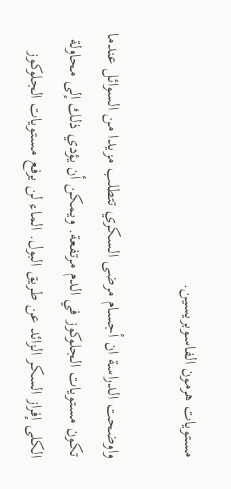مستويات هرمون الفاسوبريسين.

واوضحت الدراسة ان أجسام مرضى السكري تتطلب مزيدا من السوائل عندما تكون مستويات الجلوكوز في الدم مرتفعة. ويمكن أن يؤدي ذلك إلى محاولة الكلى إفراز السكر الزائد عن طريق البول. الماء لن يرفع مستويات الجلوكوز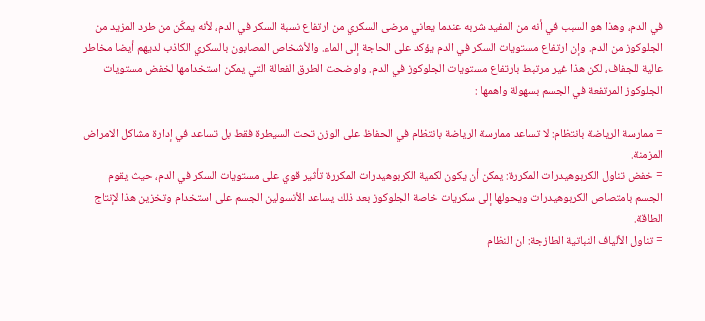في الدم، وهذا هو السبب في أنه من المفيد شربه عندما يعاني مرضى السكري من ارتفاع نسبة السكر في الدم، لأنه يمكّن من طرد المزيد من الجلوكوز من الدم. وإن ارتفاع مستويات السكر في الدم يؤكد على الحاجة إلى الماء. والأشخاص المصابون بالسكري الكاذب لديهم أيضا مخاطر عالية للجفاف، لكن هذا غير مرتبط بارتفاع مستويات الجلوكوز في الدم. واوضحت الطرق الفعالة التي يمكن استخدامها لخفض مستويات الجلوكوز المرتفعة في الجسم بسهولة واهمها :

= ممارسة الرياضة بانتظام: لا تساعد ممارسة الرياضة بانتظام في الحفاظ على الوزن تحت السيطرة فقط بل تساعد في إدارة مشاكل الامراض المزمنة.
= خفض تناول الكربوهيدرات المكررة: يمكن أن يكون لكمية الكربوهيدرات المكررة تأثير قوي على مستويات السكر في الدم، حيث يقوم الجسم بامتصاص الكربوهيدرات ويحولها إلى سكريات خاصة الجلوكوز بعد ذلك يساعد الأنسولين الجسم على استخدام وتخزين هذا لإنتاج الطاقة.
= تناول الألياف النباتية الطازجة: ان النظام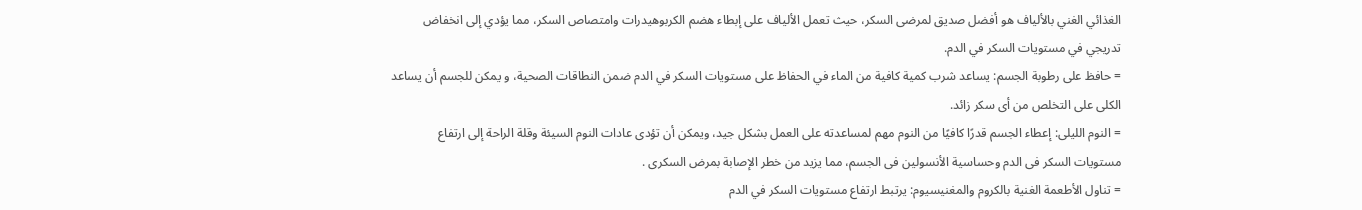الغذائي الغني بالألياف هو أفضل صديق لمرضى السكر، حيث تعمل الألياف على إبطاء هضم الكربوهيدرات وامتصاص السكر، مما يؤدي إلى انخفاض تدريجي في مستويات السكر في الدم.
= حافظ على رطوبة الجسم: يساعد شرب كمية كافية من الماء في الحفاظ على مستويات السكر في الدم ضمن النطاقات الصحية، و يمكن للجسم أن يساعد الكلى على التخلص من أى سكر زائد.
= النوم الليلى: إعطاء الجسم قدرًا كافيًا من النوم مهم لمساعدته على العمل بشكل جيد، ويمكن أن تؤدى عادات النوم السيئة وقلة الراحة إلى ارتفاع مستويات السكر فى الدم وحساسية الأنسولين فى الجسم، مما يزيد من خطر الإصابة بمرض السكرى .
= تناول الأطعمة الغنية بالكروم والمغنيسيوم: يرتبط ارتفاع مستويات السكر في الدم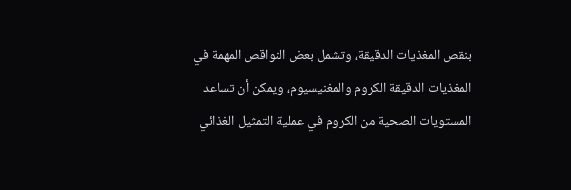بنقص المغذيات الدقيقة، وتشمل بعض النواقص المهمة في المغذيات الدقيقة الكروم والمغنيسيوم، ويمكن أن تساعد المستويات الصحية من الكروم في عملية التمثيل الغذائي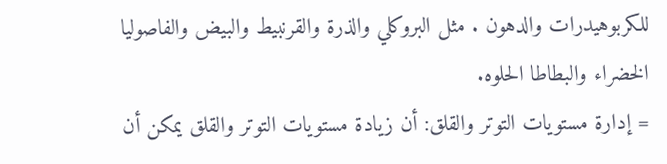للكربوهيدرات والدهون . مثل البروكلي والذرة والقرنبيط والبيض والفاصوليا الخضراء والبطاطا الحلوه.
= إدارة مستويات التوتر والقلق: أن زيادة مستويات التوتر والقلق يمكن أن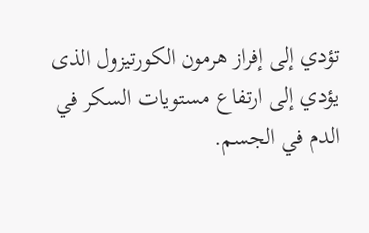تؤدي إلى إفراز هرمون الكورتيزول الذى يؤدي إلى ارتفاع مستويات السكر في الدم في الجسم.